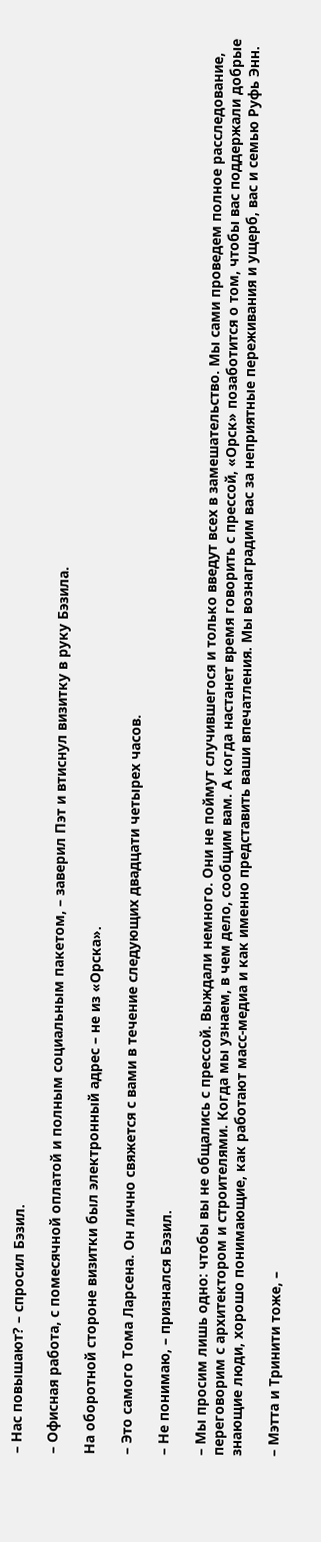– Нас повышают? – спросил Бэзил.

– Офисная работа, с помесячной оплатой и полным социальным пакетом, – заверил Пэт и втиснул визитку в руку Бэзила.

На оборотной стороне визитки был электронный адрес – не из «Орска».

– Это самого Тома Ларсена. Он лично свяжется с вами в течение следующих двадцати четырех часов.

– Не понимаю, – признался Бэзил.

– Мы просим лишь одно: чтобы вы не общались с прессой. Выждали немного. Они не поймут случившегося и только введут всех в замешательство. Мы сами проведем полное расследование, переговорим с архитектором и строителями. Когда мы узнаем, в чем дело, сообщим вам. А когда настанет время говорить с прессой, «Орск» позаботится о том, чтобы вас поддержали добрые знающие люди, хорошо понимающие, как работают масс-медиа и как именно представить ваши впечатления. Мы вознаградим вас за неприятные переживания и ущерб, вас и семью Руфь Энн.

– Мэтта и Тринити тоже, –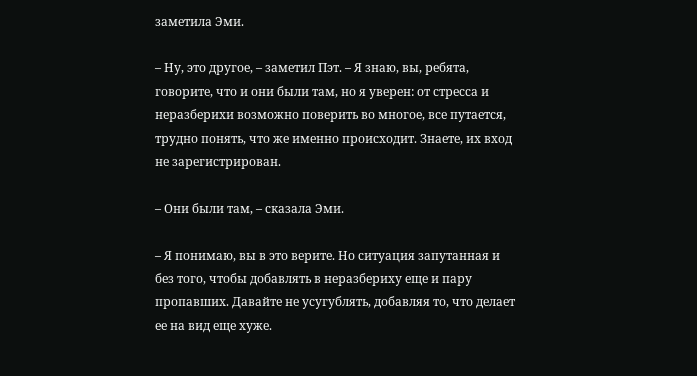заметила Эми.

– Ну, это другое, – заметил Пэт. – Я знаю, вы, ребята, говорите, что и они были там, но я уверен: от стресса и неразберихи возможно поверить во многое, все путается, трудно понять, что же именно происходит. Знаете, их вход не зарегистрирован.

– Они были там, – сказала Эми.

– Я понимаю, вы в это верите. Но ситуация запутанная и без того, чтобы добавлять в неразбериху еще и пару пропавших. Давайте не усугублять, добавляя то, что делает ее на вид еще хуже.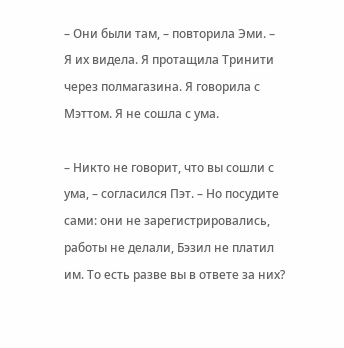– Они были там, – повторила Эми. – Я их видела. Я протащила Тринити через полмагазина. Я говорила с Мэттом. Я не сошла с ума.

– Никто не говорит, что вы сошли с ума, – согласился Пэт. – Но посудите сами: они не зарегистрировались, работы не делали, Бэзил не платил им. То есть разве вы в ответе за них?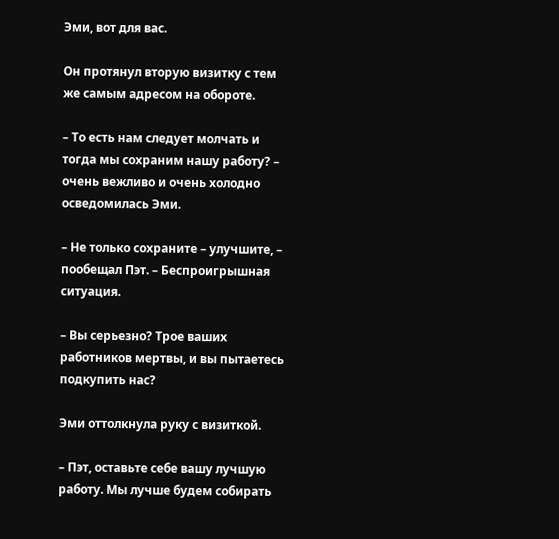Эми, вот для вас.

Он протянул вторую визитку с тем же самым адресом на обороте.

– То есть нам следует молчать и тогда мы сохраним нашу работу? – очень вежливо и очень холодно осведомилась Эми.

– Не только сохраните – улучшите, – пообещал Пэт. – Беспроигрышная ситуация.

– Вы серьезно? Трое ваших работников мертвы, и вы пытаетесь подкупить нас?

Эми оттолкнула руку с визиткой.

– Пэт, оставьте себе вашу лучшую работу. Мы лучше будем собирать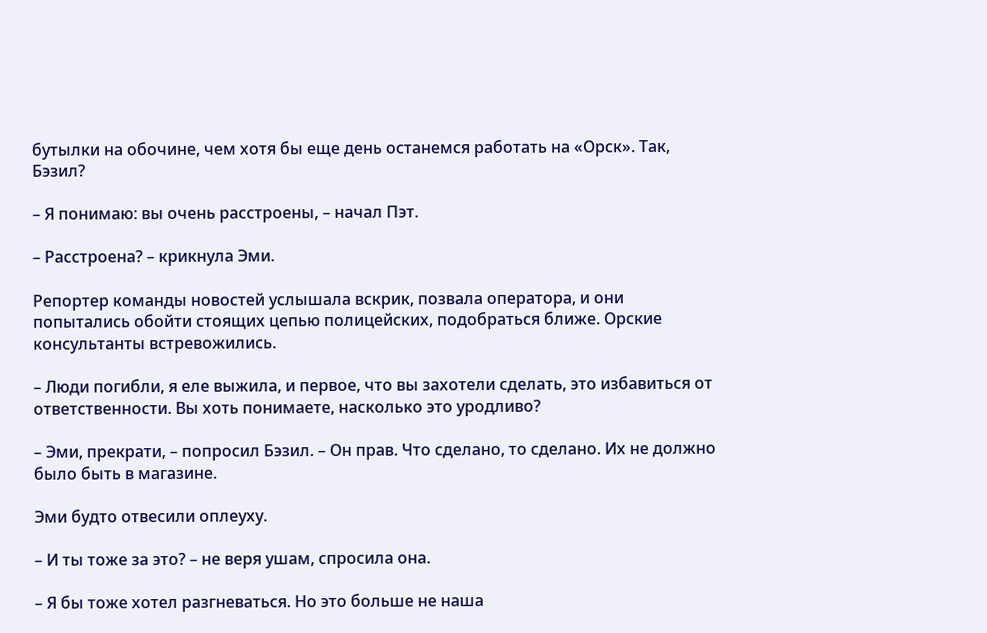бутылки на обочине, чем хотя бы еще день останемся работать на «Орск». Так, Бэзил?

– Я понимаю: вы очень расстроены, – начал Пэт.

– Расстроена? – крикнула Эми.

Репортер команды новостей услышала вскрик, позвала оператора, и они попытались обойти стоящих цепью полицейских, подобраться ближе. Орские консультанты встревожились.

– Люди погибли, я еле выжила, и первое, что вы захотели сделать, это избавиться от ответственности. Вы хоть понимаете, насколько это уродливо?

– Эми, прекрати, – попросил Бэзил. – Он прав. Что сделано, то сделано. Их не должно было быть в магазине.

Эми будто отвесили оплеуху.

– И ты тоже за это? – не веря ушам, спросила она.

– Я бы тоже хотел разгневаться. Но это больше не наша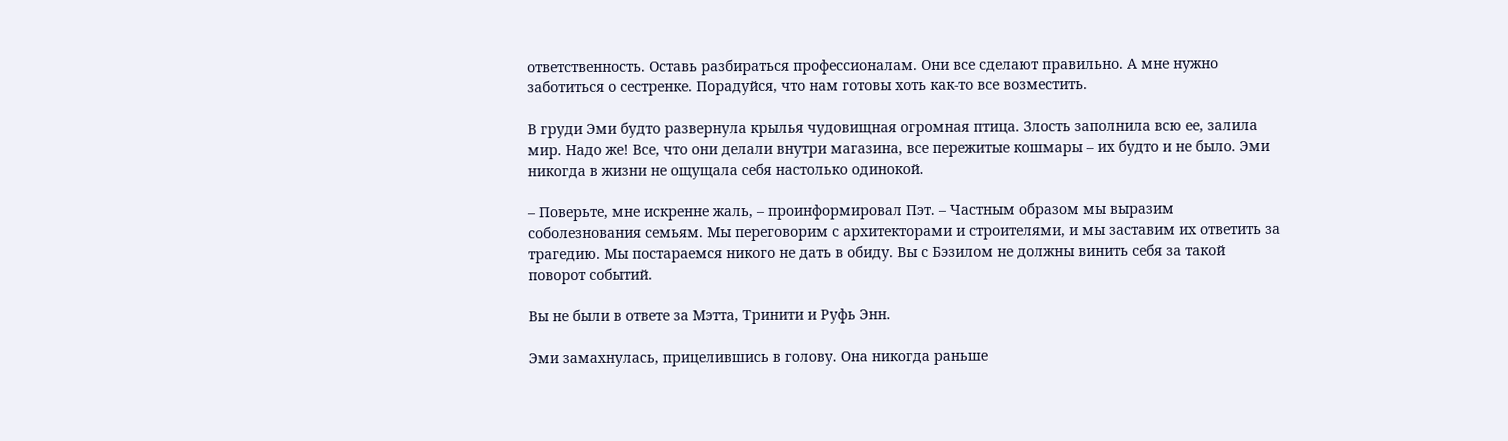ответственность. Оставь разбираться профессионалам. Они все сделают правильно. А мне нужно заботиться о сестренке. Порадуйся, что нам готовы хоть как-то все возместить.

В груди Эми будто развернула крылья чудовищная огромная птица. Злость заполнила всю ее, залила мир. Надо же! Все, что они делали внутри магазина, все пережитые кошмары – их будто и не было. Эми никогда в жизни не ощущала себя настолько одинокой.

– Поверьте, мне искренне жаль, – проинформировал Пэт. – Частным образом мы выразим соболезнования семьям. Мы переговорим с архитекторами и строителями, и мы заставим их ответить за трагедию. Мы постараемся никого не дать в обиду. Вы с Бэзилом не должны винить себя за такой поворот событий.

Вы не были в ответе за Мэтта, Тринити и Руфь Энн.

Эми замахнулась, прицелившись в голову. Она никогда раньше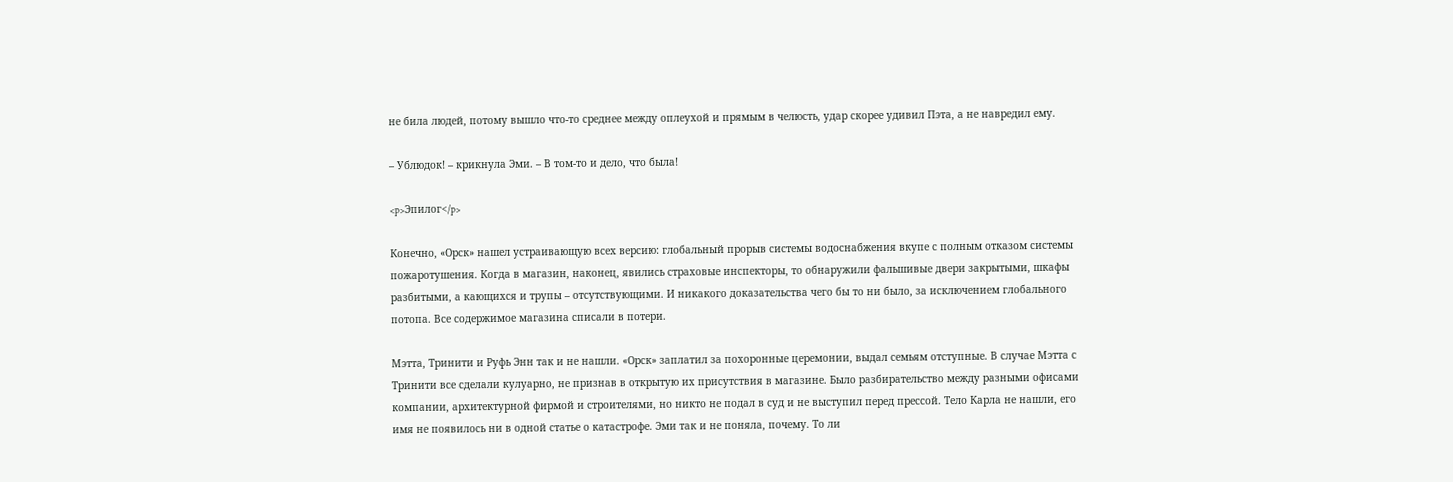не била людей, потому вышло что-то среднее между оплеухой и прямым в челюсть, удар скорее удивил Пэта, а не навредил ему.

– Ублюдок! – крикнула Эми. – В том-то и дело, что была!

<p>Эпилог</p>

Конечно, «Орск» нашел устраивающую всех версию: глобальный прорыв системы водоснабжения вкупе с полным отказом системы пожаротушения. Когда в магазин, наконец, явились страховые инспекторы, то обнаружили фальшивые двери закрытыми, шкафы разбитыми, а кающихся и трупы – отсутствующими. И никакого доказательства чего бы то ни было, за исключением глобального потопа. Все содержимое магазина списали в потери.

Мэтта, Тринити и Руфь Энн так и не нашли. «Орск» заплатил за похоронные церемонии, выдал семьям отступные. В случае Мэтта с Тринити все сделали кулуарно, не признав в открытую их присутствия в магазине. Было разбирательство между разными офисами компании, архитектурной фирмой и строителями, но никто не подал в суд и не выступил перед прессой. Тело Карла не нашли, его имя не появилось ни в одной статье о катастрофе. Эми так и не поняла, почему. То ли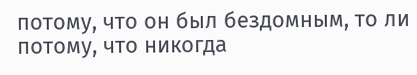потому, что он был бездомным, то ли потому, что никогда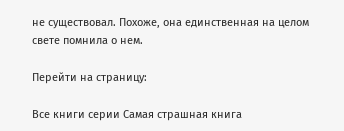не существовал. Похоже, она единственная на целом свете помнила о нем.

Перейти на страницу:

Все книги серии Самая страшная книга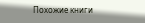Похожие книги